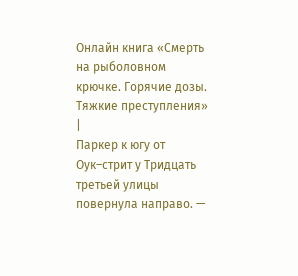Онлайн книга «Смерть на рыболовном крючке. Горячие дозы. Тяжкие преступления»
|
Паркер к югу от Оук–стрит у Тридцать третьей улицы повернула направо. —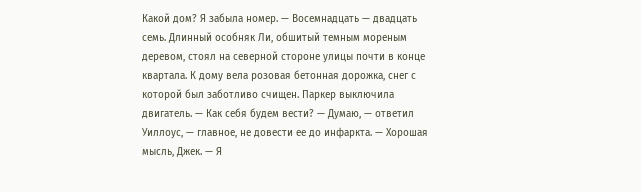Какой дом? Я забыла номер. — Восемнадцать — двадцать семь. Длинный особняк Ли, обшитый темным мореным деревом, стоял на северной стороне улицы почти в конце квартала. К дому вела розовая бетонная дорожка, снег с которой был заботливо счищен. Паркер выключила двигатель. — Как себя будем вести? — Думаю, — ответил Уиллоус, — главное, не довести ее до инфаркта. — Хорошая мысль, Джек. — Я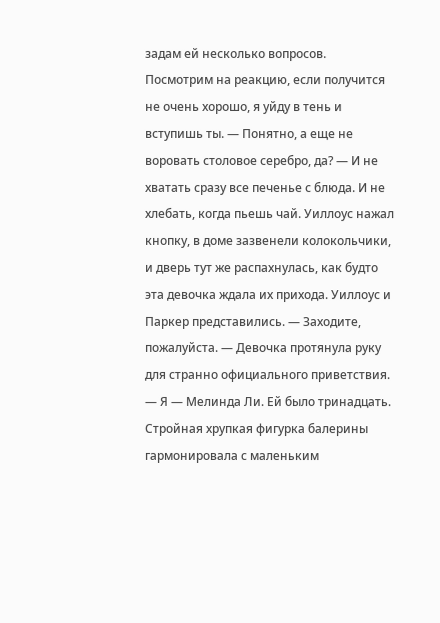задам ей несколько вопросов. Посмотрим на реакцию, если получится не очень хорошо, я уйду в тень и вступишь ты. — Понятно, а еще не воровать столовое серебро, да? — И не хватать сразу все печенье с блюда. И не хлебать, когда пьешь чай. Уиллоус нажал кнопку, в доме зазвенели колокольчики, и дверь тут же распахнулась, как будто эта девочка ждала их прихода. Уиллоус и Паркер представились. — Заходите, пожалуйста. — Девочка протянула руку для странно официального приветствия. — Я — Мелинда Ли. Ей было тринадцать. Стройная хрупкая фигурка балерины гармонировала с маленьким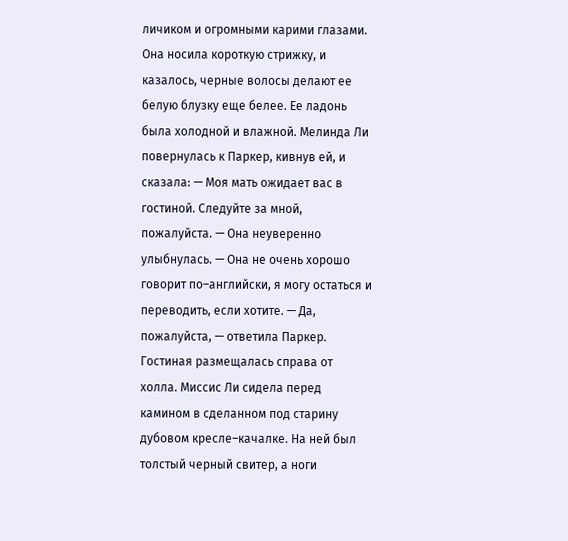личиком и огромными карими глазами. Она носила короткую стрижку, и казалось, черные волосы делают ее белую блузку еще белее. Ее ладонь была холодной и влажной. Мелинда Ли повернулась к Паркер, кивнув ей, и сказала: — Моя мать ожидает вас в гостиной. Следуйте за мной, пожалуйста. — Она неуверенно улыбнулась. — Она не очень хорошо говорит по–английски, я могу остаться и переводить, если хотите. — Да, пожалуйста, — ответила Паркер. Гостиная размещалась справа от холла. Миссис Ли сидела перед камином в сделанном под старину дубовом кресле–качалке. На ней был толстый черный свитер, а ноги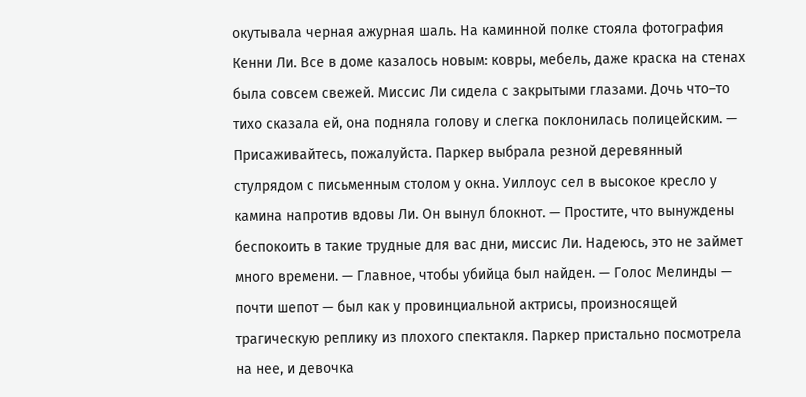окутывала черная ажурная шаль. На каминной полке стояла фотография Кенни Ли. Все в доме казалось новым: ковры, мебель, даже краска на стенах была совсем свежей. Миссис Ли сидела с закрытыми глазами. Дочь что–то тихо сказала ей, она подняла голову и слегка поклонилась полицейским. — Присаживайтесь, пожалуйста. Паркер выбрала резной деревянный стулрядом с письменным столом у окна. Уиллоус сел в высокое кресло у камина напротив вдовы Ли. Он вынул блокнот. — Простите, что вынуждены беспокоить в такие трудные для вас дни, миссис Ли. Надеюсь, это не займет много времени. — Главное, чтобы убийца был найден. — Голос Мелинды — почти шепот — был как у провинциальной актрисы, произносящей трагическую реплику из плохого спектакля. Паркер пристально посмотрела на нее, и девочка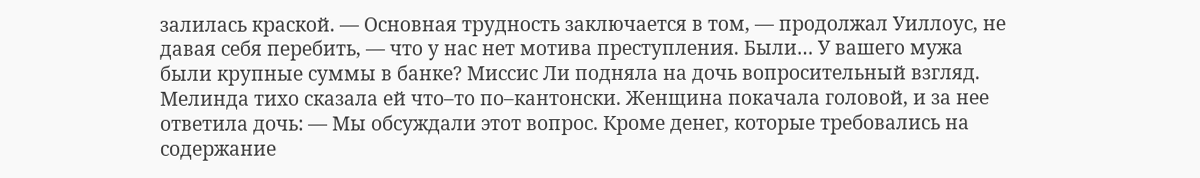залилась краской. — Основная трудность заключается в том, — продолжал Уиллоус, не давая себя перебить, — что у нас нет мотива преступления. Были… У вашего мужа были крупные суммы в банке? Миссис Ли подняла на дочь вопросительный взгляд. Мелинда тихо сказала ей что–то по–кантонски. Женщина покачала головой, и за нее ответила дочь: — Мы обсуждали этот вопрос. Кроме денег, которые требовались на содержание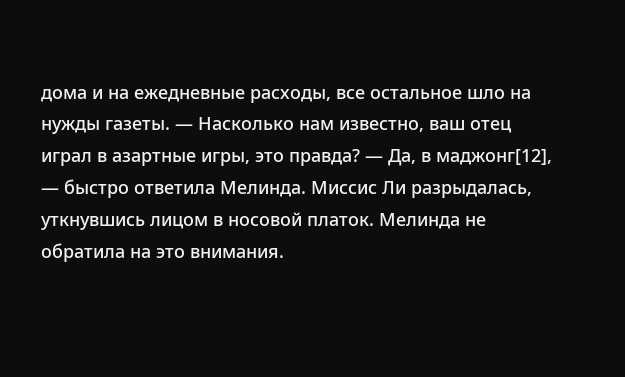дома и на ежедневные расходы, все остальное шло на нужды газеты. — Насколько нам известно, ваш отец играл в азартные игры, это правда? — Да, в маджонг[12], — быстро ответила Мелинда. Миссис Ли разрыдалась, уткнувшись лицом в носовой платок. Мелинда не обратила на это внимания.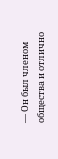— Он был членом общества и отлично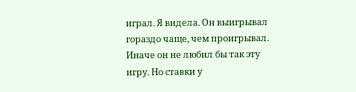играл. Я видела. Он выигрывал гораздо чаще, чем проигрывал. Иначе он не любил бы так эту игру. Но ставки у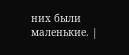них были маленькие. |